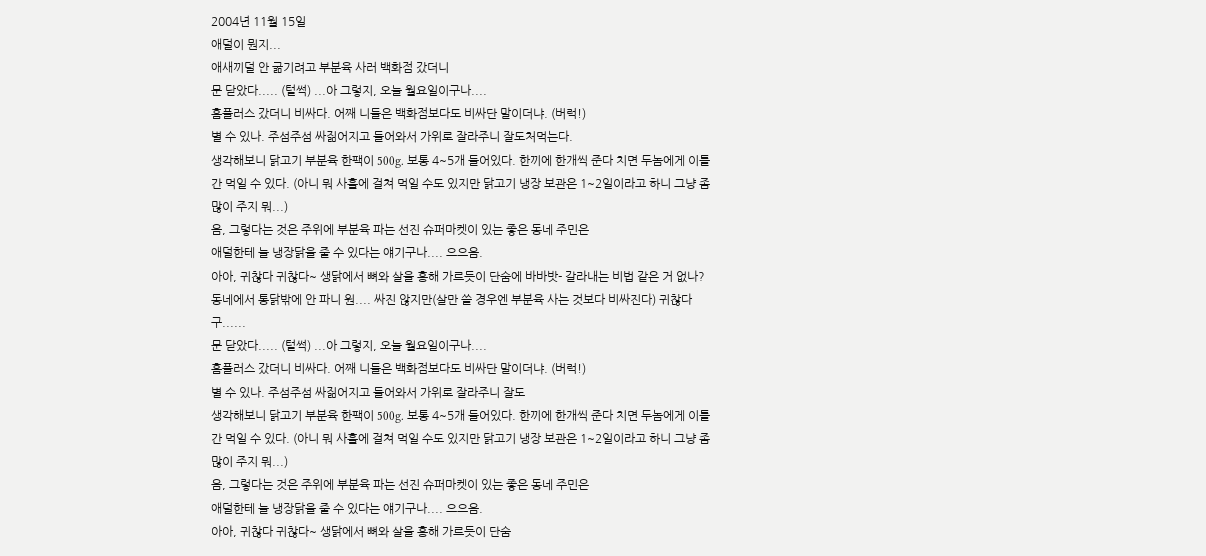2004년 11월 15일
애덜이 뭔지...
애새끼덜 안 굶기려고 부분육 사러 백화점 갔더니
문 닫았다..... (털썩) ...아 그렇지, 오늘 월요일이구나....
홈플러스 갔더니 비싸다. 어째 니들은 백화점보다도 비싸단 말이더냐. (버럭!)
별 수 있나. 주섬주섬 싸짊어지고 들어와서 가위로 잘라주니 잘도처먹는다.
생각해보니 닭고기 부분육 한팩이 500g. 보통 4~5개 들어있다. 한끼에 한개씩 준다 치면 두놈에게 이틀간 먹일 수 있다. (아니 뭐 사흘에 걸쳐 먹일 수도 있지만 닭고기 냉장 보관은 1~2일이라고 하니 그냥 좀 많이 주지 뭐...)
음, 그렇다는 것은 주위에 부분육 파는 선진 슈퍼마켓이 있는 좋은 동네 주민은
애덜한테 늘 냉장닭을 줄 수 있다는 얘기구나.... 으으음.
아아, 귀찮다 귀찮다~ 생닭에서 뼈와 살을 홍해 가르듯이 단숨에 바바밧- 갈라내는 비법 같은 거 없나? 동네에서 통닭밖에 안 파니 원.... 싸진 않지만(살만 쓸 경우엔 부분육 사는 것보다 비싸진다) 귀찮다구......
문 닫았다..... (털썩) ...아 그렇지, 오늘 월요일이구나....
홈플러스 갔더니 비싸다. 어째 니들은 백화점보다도 비싸단 말이더냐. (버럭!)
별 수 있나. 주섬주섬 싸짊어지고 들어와서 가위로 잘라주니 잘도
생각해보니 닭고기 부분육 한팩이 500g. 보통 4~5개 들어있다. 한끼에 한개씩 준다 치면 두놈에게 이틀간 먹일 수 있다. (아니 뭐 사흘에 걸쳐 먹일 수도 있지만 닭고기 냉장 보관은 1~2일이라고 하니 그냥 좀 많이 주지 뭐...)
음, 그렇다는 것은 주위에 부분육 파는 선진 슈퍼마켓이 있는 좋은 동네 주민은
애덜한테 늘 냉장닭을 줄 수 있다는 얘기구나.... 으으음.
아아, 귀찮다 귀찮다~ 생닭에서 뼈와 살을 홍해 가르듯이 단숨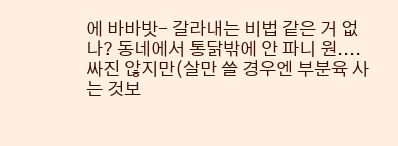에 바바밧- 갈라내는 비법 같은 거 없나? 동네에서 통닭밖에 안 파니 원.... 싸진 않지만(살만 쓸 경우엔 부분육 사는 것보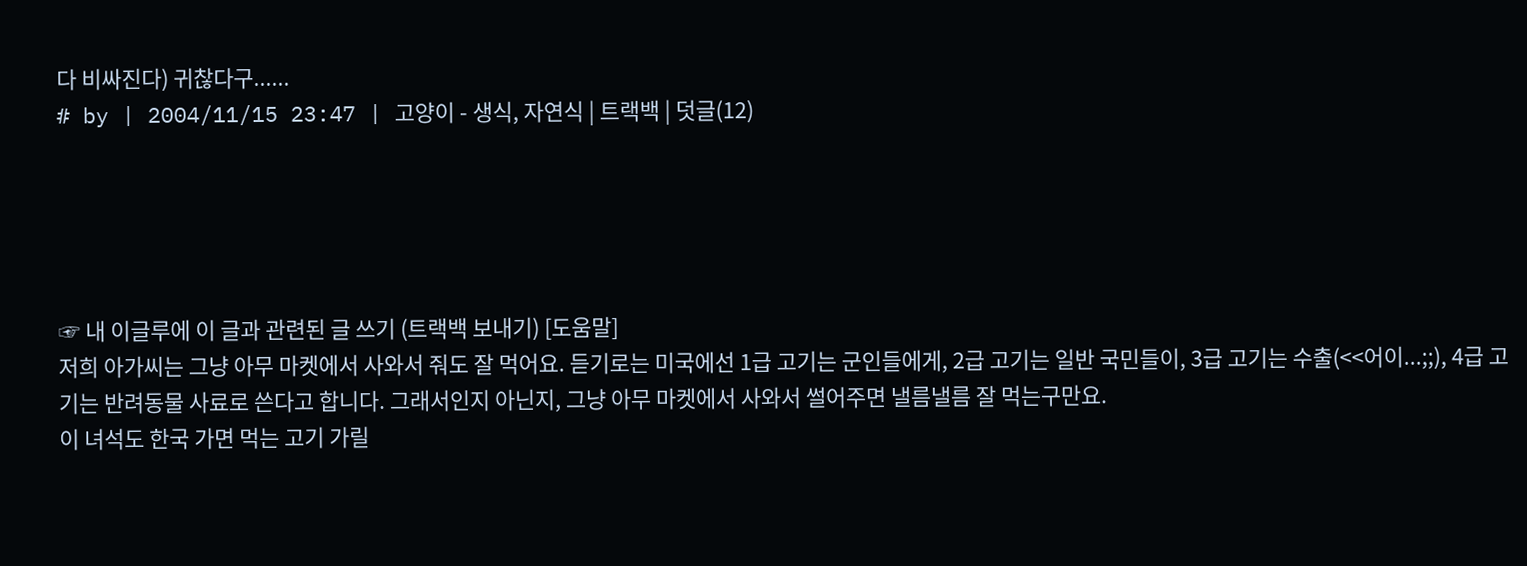다 비싸진다) 귀찮다구......
# by | 2004/11/15 23:47 | 고양이 - 생식, 자연식 | 트랙백 | 덧글(12)





☞ 내 이글루에 이 글과 관련된 글 쓰기 (트랙백 보내기) [도움말]
저희 아가씨는 그냥 아무 마켓에서 사와서 줘도 잘 먹어요. 듣기로는 미국에선 1급 고기는 군인들에게, 2급 고기는 일반 국민들이, 3급 고기는 수출(<<어이...;;), 4급 고기는 반려동물 사료로 쓴다고 합니다. 그래서인지 아닌지, 그냥 아무 마켓에서 사와서 썰어주면 낼름낼름 잘 먹는구만요.
이 녀석도 한국 가면 먹는 고기 가릴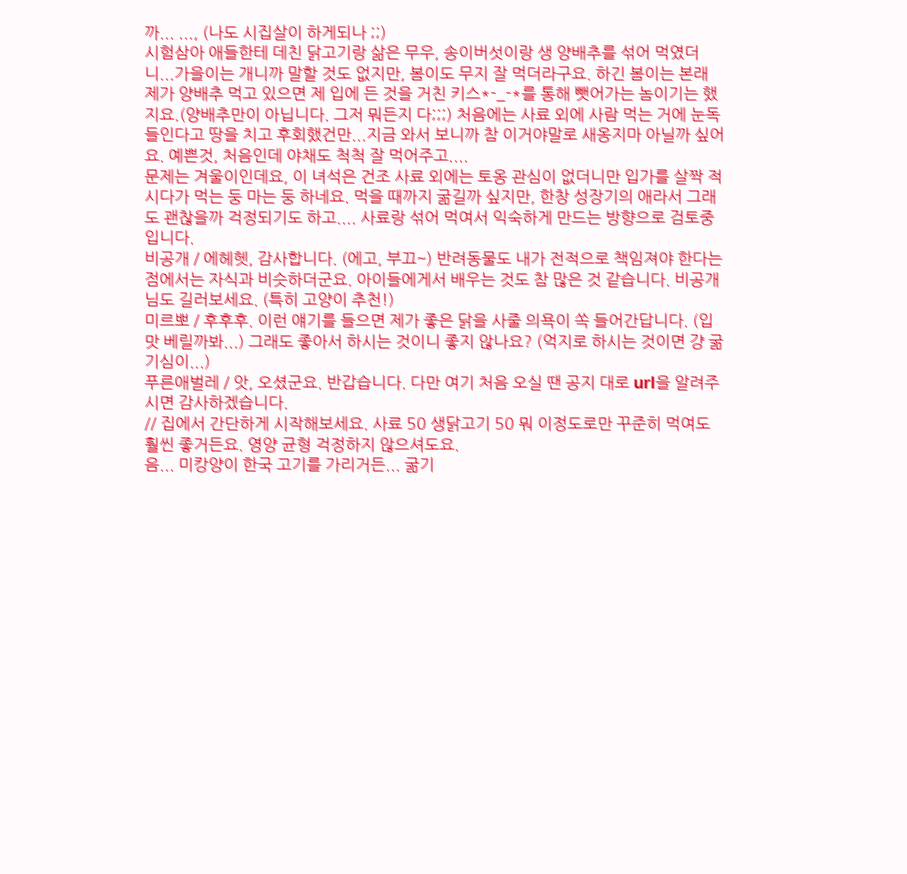까... ..., (나도 시집살이 하게되나 ;;)
시험삼아 애들한테 데친 닭고기랑 삶은 무우, 송이버섯이랑 생 양배추를 섞어 먹였더니...가을이는 개니까 말할 것도 없지만, 봄이도 무지 잘 먹더라구요. 하긴 봄이는 본래 제가 양배추 먹고 있으면 제 입에 든 것을 거친 키스*-_-*를 통해 뺏어가는 놈이기는 했지요.(양배추만이 아닙니다. 그저 뭐든지 다;;;) 처음에는 사료 외에 사람 먹는 거에 눈독 들인다고 땅을 치고 후회했건만...지금 와서 보니까 참 이거야말로 새옹지마 아닐까 싶어요. 예쁜것, 처음인데 야채도 척척 잘 먹어주고....
문제는 겨울이인데요, 이 녀석은 건조 사료 외에는 토옹 관심이 없더니만 입가를 살짝 적시다가 먹는 둥 마는 둥 하네요. 먹을 때까지 굶길까 싶지만, 한창 성장기의 애라서 그래도 괜찮을까 걱정되기도 하고.... 사료랑 섞어 먹여서 익숙하게 만드는 방향으로 검토중입니다.
비공개 / 에헤헷, 감사합니다. (에고, 부끄~) 반려동물도 내가 전적으로 책임져야 한다는 점에서는 자식과 비슷하더군요. 아이들에게서 배우는 것도 참 많은 것 같습니다. 비공개 님도 길러보세요. (특히 고양이 추천!)
미르뽀 / 후후후. 이런 얘기를 들으면 제가 좋은 닭을 사줄 의욕이 쏙 들어간답니다. (입맛 베릴까봐...) 그래도 좋아서 하시는 것이니 좋지 않나요? (억지로 하시는 것이면 걍 굶기심이...)
푸른애벌레 / 앗, 오셨군요. 반갑습니다. 다만 여기 처음 오실 땐 공지 대로 url을 알려주시면 감사하겠습니다.
// 집에서 간단하게 시작해보세요. 사료 50 생닭고기 50 뭐 이정도로만 꾸준히 먹여도 훨씬 좋거든요. 영양 균형 걱정하지 않으셔도요.
음... 미캉양이 한국 고기를 가리거든... 굶기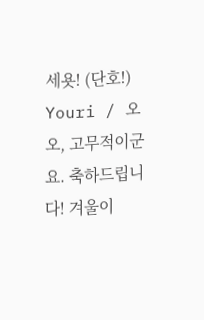세욧! (단호!)
Youri / 오오, 고무적이군요. 축하드립니다! 겨울이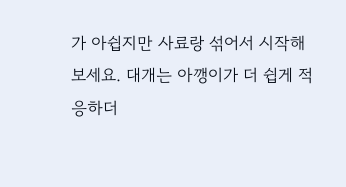가 아쉽지만 사료랑 섞어서 시작해보세요. 대개는 아깽이가 더 쉽게 적응하더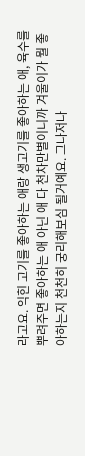라고요. 익힌 고기를 좋아하는 애랑 생고기를 좋아하는 애, 육수를 뿌려주면 좋아하는 애 아닌 애 다 천차만별이니까 겨울이가 뭘 좋아하는지 천천히 궁리해보심 될거예요. 그나저나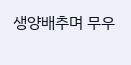생양배추며 무우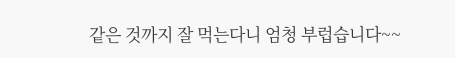같은 것까지 잘 먹는다니 엄청 부럽습니다~~